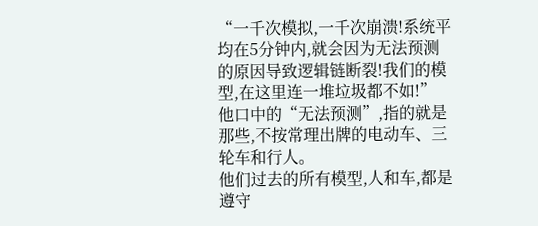“一千次模拟,一千次崩溃!系统平均在5分钟内,就会因为无法预测的原因导致逻辑链断裂!我们的模型,在这里连一堆垃圾都不如!”
他口中的“无法预测”,指的就是那些,不按常理出牌的电动车、三轮车和行人。
他们过去的所有模型,人和车,都是遵守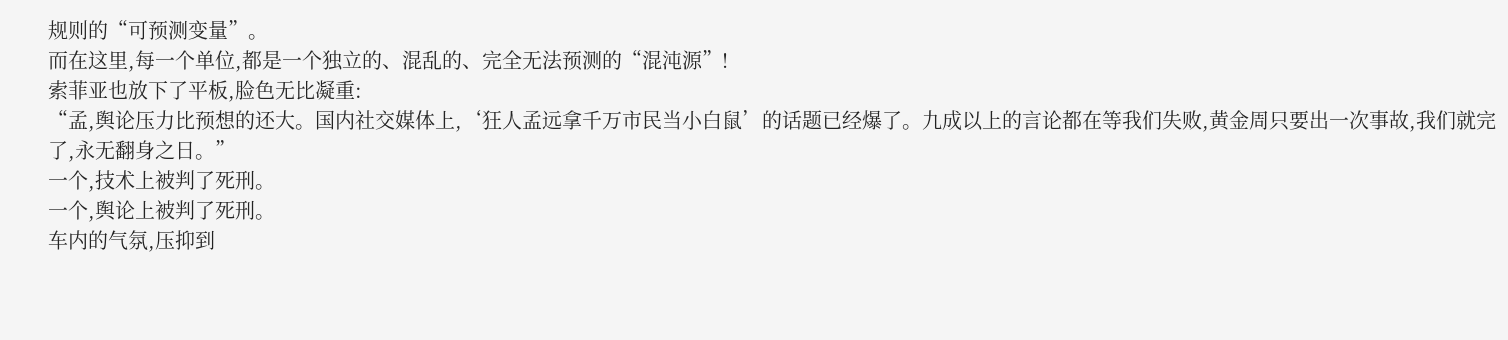规则的“可预测变量”。
而在这里,每一个单位,都是一个独立的、混乱的、完全无法预测的“混沌源”!
索菲亚也放下了平板,脸色无比凝重:
“孟,舆论压力比预想的还大。国内社交媒体上,‘狂人孟远拿千万市民当小白鼠’的话题已经爆了。九成以上的言论都在等我们失败,黄金周只要出一次事故,我们就完了,永无翻身之日。”
一个,技术上被判了死刑。
一个,舆论上被判了死刑。
车内的气氛,压抑到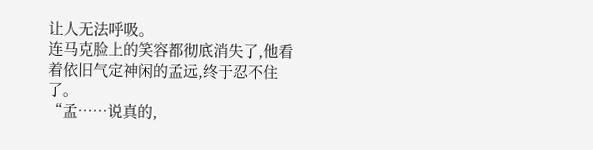让人无法呼吸。
连马克脸上的笑容都彻底消失了,他看着依旧气定神闲的孟远,终于忍不住了。
“孟……说真的,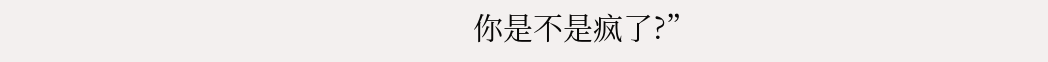你是不是疯了?”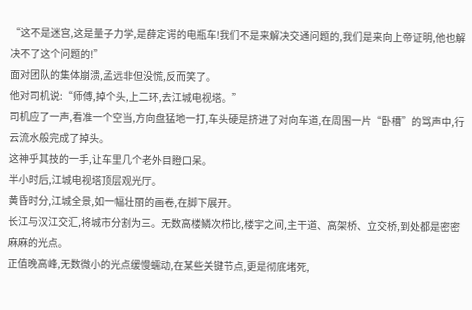“这不是迷宫,这是量子力学,是薛定谔的电瓶车!我们不是来解决交通问题的,我们是来向上帝证明,他也解决不了这个问题的!”
面对团队的集体崩溃,孟远非但没慌,反而笑了。
他对司机说:“师傅,掉个头,上二环,去江城电视塔。”
司机应了一声,看准一个空当,方向盘猛地一打,车头硬是挤进了对向车道,在周围一片“卧槽”的骂声中,行云流水般完成了掉头。
这神乎其技的一手,让车里几个老外目瞪口呆。
半小时后,江城电视塔顶层观光厅。
黄昏时分,江城全景,如一幅壮丽的画卷,在脚下展开。
长江与汉江交汇,将城市分割为三。无数高楼鳞次栉比,楼宇之间,主干道、高架桥、立交桥,到处都是密密麻麻的光点。
正值晚高峰,无数微小的光点缓慢蠕动,在某些关键节点,更是彻底堵死,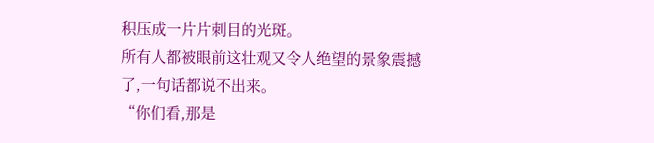积压成一片片刺目的光斑。
所有人都被眼前这壮观又令人绝望的景象震撼了,一句话都说不出来。
“你们看,那是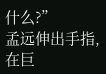什么?”
孟远伸出手指,在巨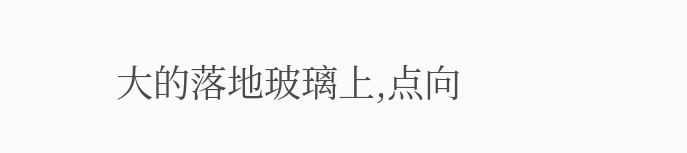大的落地玻璃上,点向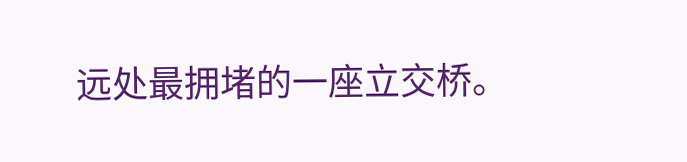远处最拥堵的一座立交桥。